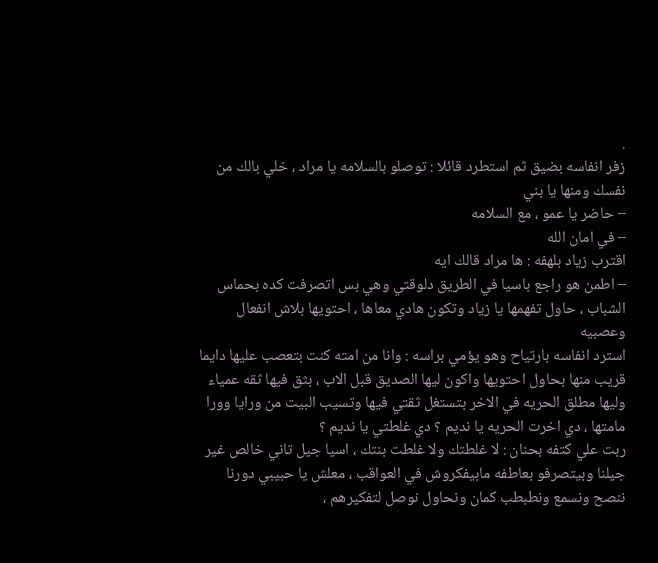.
زفر انفاسه بضيق ثم استطرد قائلا : توصلو بالسلامه يا مراد ، خلي بالك من نفسك ومنها يا بني
– حاضر يا عمو ، مع السلامه
– في امان الله
اقترب زياد بلهفه : ها مراد قالك ايه
– اطمن هو راجع باسيا في الطريق دلوقتي وهي بس اتصرفت كده بحماس الشباب ، حاول تفهمها يا زياد وتكون هادي معاها ، احتويها بلاش انفعال وعصبيه
استرد انفاسه بارتياح وهو يؤمي براسه : وانا من امته كنت بتعصب عليها دايما قريب منها بحاول احتويها واكون ليها الصديق قبل الاب ، بثق فيها ثقه عمياء وليها مطلق الحريه في الاخر بتستغل ثقتي فيها وتسيب البيت من ورايا وورا مامتها ، دي اخرت الحريه يا نديم ؟ دي غلطتي يا نديم ؟
ربت علي كتفه بحنان : لا غلطتك ولا غلطت بنتك ، اسيا جيل تاني خالص غير جيلنا وبيتصرفو بعاطفه مابيفكروش في العواقب ، معلش يا حبيبي دورنا ننصح ونسمع ونطبطب كمان ونحاول نوصل لتفكيرهم ،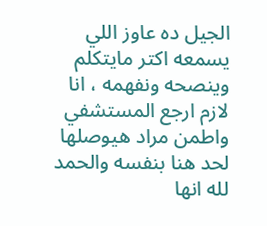الجيل ده عاوز اللي يسمعه اكتر مايتكلم وينصحه ونفهمه ، انا لازم ارجع المستشفي واطمن مراد هيوصلها لحد هنا بنفسه والحمد لله انها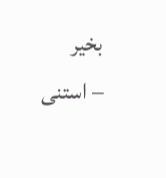بخير
– استنى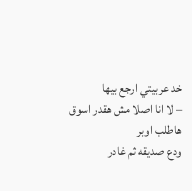خد عربيتي ارجع بيها
– لا انا اصلا مش هقدر اسوق هاطلب اوبر
ودع صديقه ثم غادر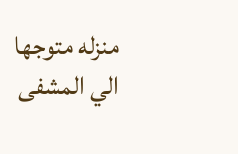منزله متوجها الي المشفى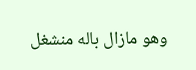وهو مازال باله منشغل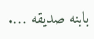بابنه صديقه ….